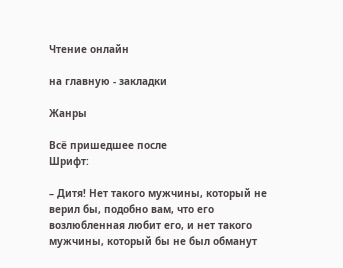Чтение онлайн

на главную - закладки

Жанры

Всё пришедшее после
Шрифт:

– Дитя! Нет такого мужчины, который не верил бы, подобно вам, что его возлюбленная любит его, и нет такого мужчины, который бы не был обманут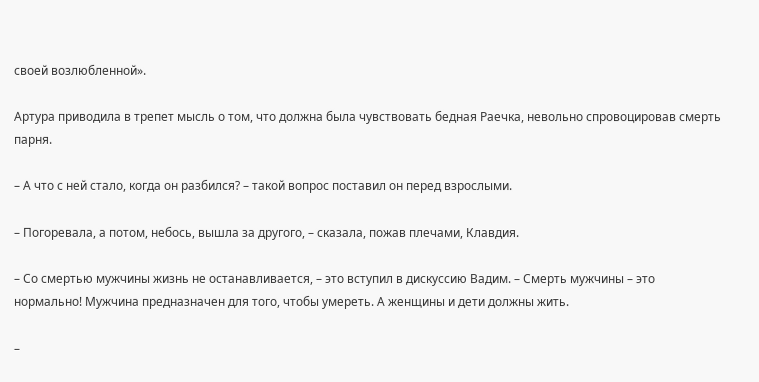своей возлюбленной».

Артура приводила в трепет мысль о том, что должна была чувствовать бедная Раечка, невольно спровоцировав смерть парня.

– А что с ней стало, когда он разбился? – такой вопрос поставил он перед взрослыми.

– Погоревала, а потом, небось, вышла за другого, – сказала, пожав плечами, Клавдия.

– Со смертью мужчины жизнь не останавливается, – это вступил в дискуссию Вадим. – Смерть мужчины – это нормально! Мужчина предназначен для того, чтобы умереть. А женщины и дети должны жить.

–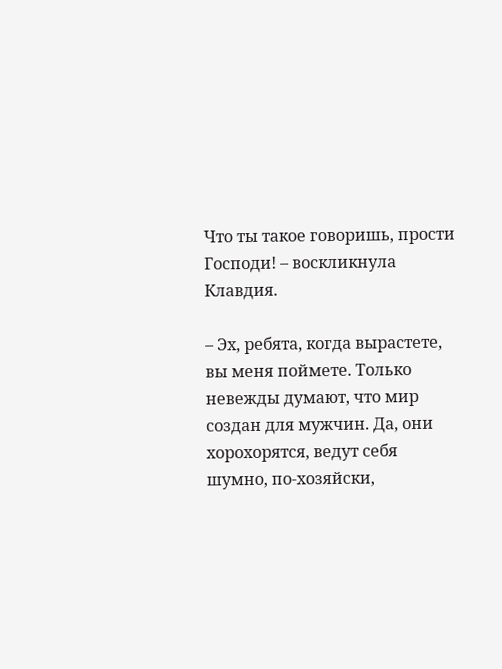Что ты такое говоришь, прости Господи! – воскликнула Клавдия.

– Эх, ребята, когда вырастете, вы меня поймете. Только невежды думают, что мир создан для мужчин. Да, они хорохорятся, ведут себя шумно, по-хозяйски,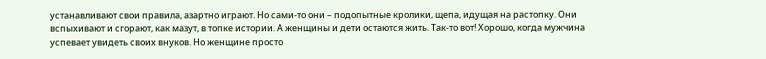устанавливают свои правила, азартно играют. Но сами-то они – подопытные кролики, щепа, идущая на растопку. Они вспыхивают и сгорают, как мазут, в топке истории. А женщины и дети остаются жить. Так-то вот! Хорошо, когда мужчина успевает увидеть своих внуков. Но женщине просто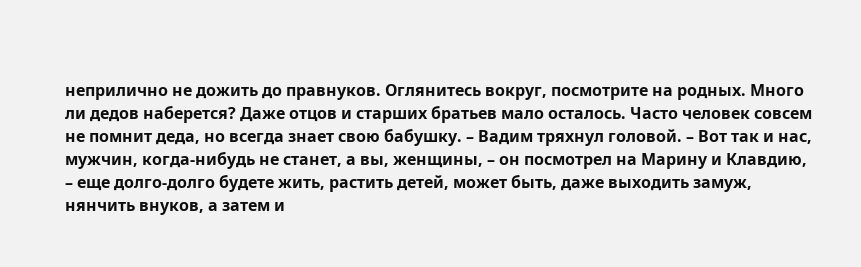неприлично не дожить до правнуков. Оглянитесь вокруг, посмотрите на родных. Много ли дедов наберется? Даже отцов и старших братьев мало осталось. Часто человек совсем не помнит деда, но всегда знает свою бабушку. – Вадим тряхнул головой. – Вот так и нас, мужчин, когда-нибудь не станет, а вы, женщины, – он посмотрел на Марину и Клавдию, – еще долго-долго будете жить, растить детей, может быть, даже выходить замуж, нянчить внуков, а затем и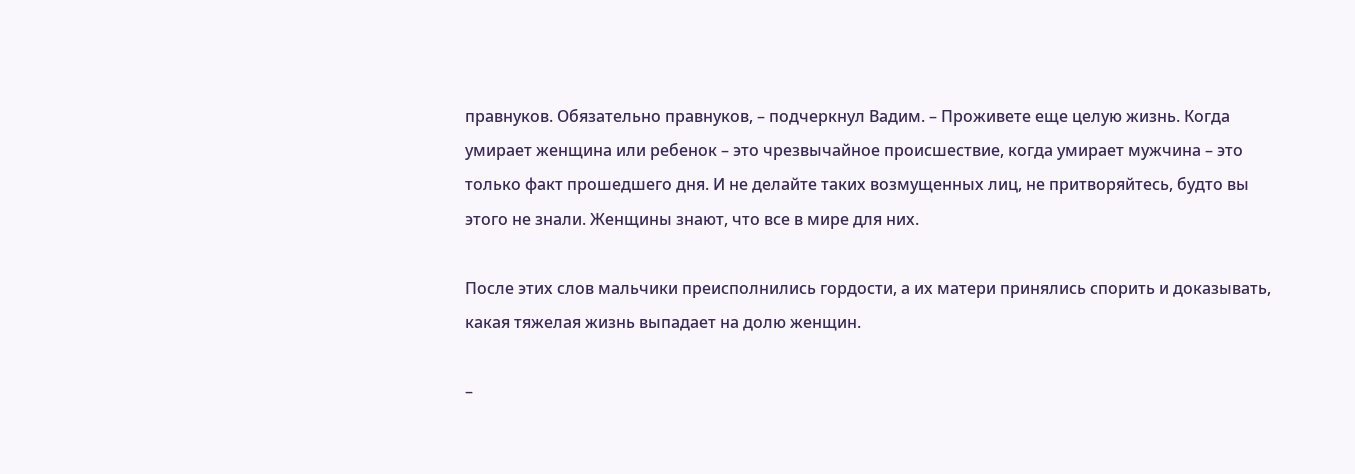правнуков. Обязательно правнуков, – подчеркнул Вадим. – Проживете еще целую жизнь. Когда умирает женщина или ребенок – это чрезвычайное происшествие, когда умирает мужчина – это только факт прошедшего дня. И не делайте таких возмущенных лиц, не притворяйтесь, будто вы этого не знали. Женщины знают, что все в мире для них.

После этих слов мальчики преисполнились гордости, а их матери принялись спорить и доказывать, какая тяжелая жизнь выпадает на долю женщин.

–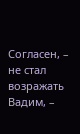Согласен, – не стал возражать Вадим, –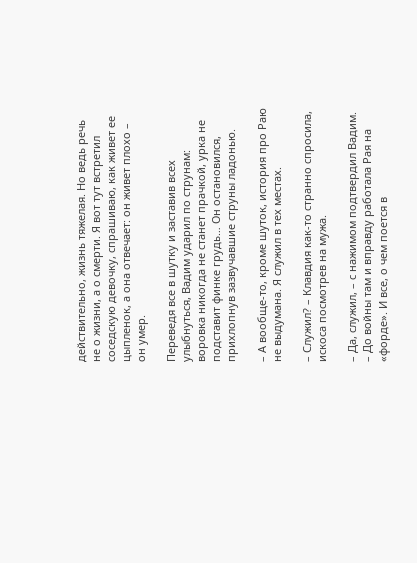действительно, жизнь тяжелая. Но ведь речь не о жизни, а о смерти. Я вот тут встретил соседскую девочку, спрашиваю, как живет ее цыпленок, а она отвечает: он живет плохо – он умер.

Переведя все в шутку и заставив всех улыбнуться, Вадим ударил по струнам: воровка никогда не станет прачкой, урка не подставит финке грудь… Он остановился, прихлопнув зазвучавшие струны ладонью.

– А вообще-то, кроме шуток, история про Раю не выдумана. Я служил в тех местах.

– Служил? – Клавдия как-то странно спросила, искоса посмотрев на мужа.

– Да, служил, – с нажимом подтвердил Вадим. – До войны там и вправду работала Рая на «форде». И все, о чем поется в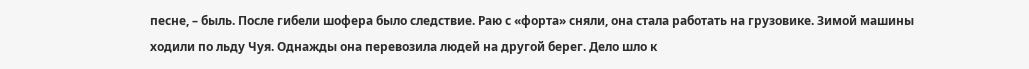песне, – быль. После гибели шофера было следствие. Раю с «форта» сняли, она стала работать на грузовике. Зимой машины ходили по льду Чуя. Однажды она перевозила людей на другой берег. Дело шло к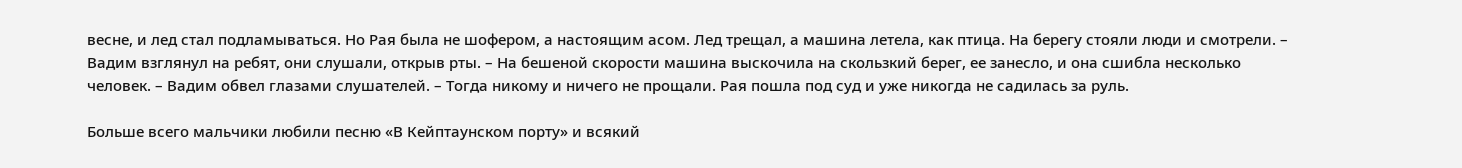весне, и лед стал подламываться. Но Рая была не шофером, а настоящим асом. Лед трещал, а машина летела, как птица. На берегу стояли люди и смотрели. – Вадим взглянул на ребят, они слушали, открыв рты. – На бешеной скорости машина выскочила на скользкий берег, ее занесло, и она сшибла несколько человек. – Вадим обвел глазами слушателей. – Тогда никому и ничего не прощали. Рая пошла под суд и уже никогда не садилась за руль.

Больше всего мальчики любили песню «В Кейптаунском порту» и всякий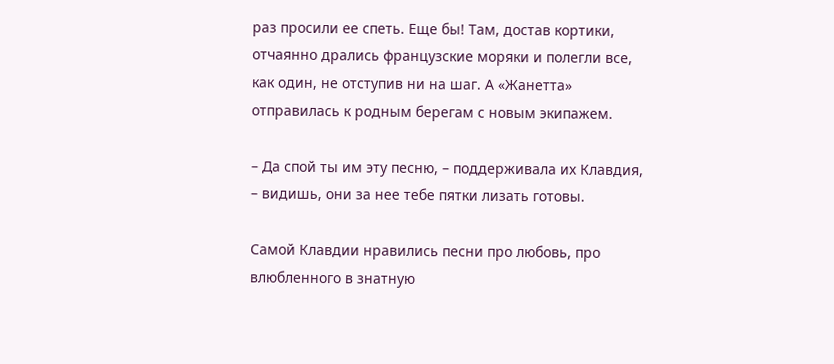раз просили ее спеть. Еще бы! Там, достав кортики, отчаянно дрались французские моряки и полегли все, как один, не отступив ни на шаг. А «Жанетта» отправилась к родным берегам с новым экипажем.

– Да спой ты им эту песню, – поддерживала их Клавдия, – видишь, они за нее тебе пятки лизать готовы.

Самой Клавдии нравились песни про любовь, про влюбленного в знатную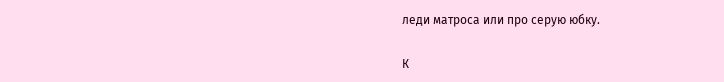леди матроса или про серую юбку.

К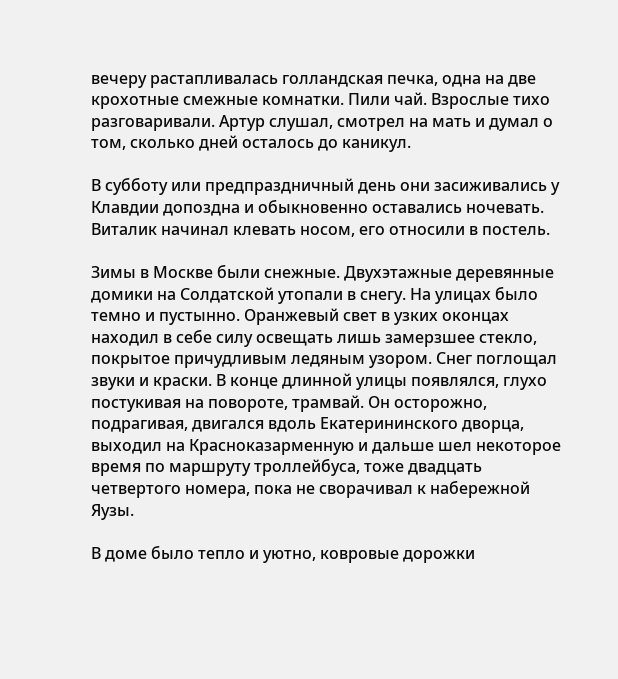вечеру растапливалась голландская печка, одна на две крохотные смежные комнатки. Пили чай. Взрослые тихо разговаривали. Артур слушал, смотрел на мать и думал о том, сколько дней осталось до каникул.

В субботу или предпраздничный день они засиживались у Клавдии допоздна и обыкновенно оставались ночевать. Виталик начинал клевать носом, его относили в постель.

Зимы в Москве были снежные. Двухэтажные деревянные домики на Солдатской утопали в снегу. На улицах было темно и пустынно. Оранжевый свет в узких оконцах находил в себе силу освещать лишь замерзшее стекло, покрытое причудливым ледяным узором. Снег поглощал звуки и краски. В конце длинной улицы появлялся, глухо постукивая на повороте, трамвай. Он осторожно, подрагивая, двигался вдоль Екатерининского дворца, выходил на Красноказарменную и дальше шел некоторое время по маршруту троллейбуса, тоже двадцать четвертого номера, пока не сворачивал к набережной Яузы.

В доме было тепло и уютно, ковровые дорожки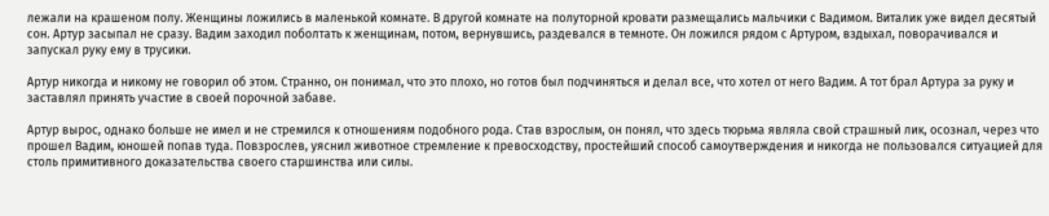лежали на крашеном полу. Женщины ложились в маленькой комнате. В другой комнате на полуторной кровати размещались мальчики с Вадимом. Виталик уже видел десятый сон. Артур засыпал не сразу. Вадим заходил поболтать к женщинам, потом, вернувшись, раздевался в темноте. Он ложился рядом с Артуром, вздыхал, поворачивался и запускал руку ему в трусики.

Артур никогда и никому не говорил об этом. Странно, он понимал, что это плохо, но готов был подчиняться и делал все, что хотел от него Вадим. А тот брал Артура за руку и заставлял принять участие в своей порочной забаве.

Артур вырос, однако больше не имел и не стремился к отношениям подобного рода. Став взрослым, он понял, что здесь тюрьма являла свой страшный лик, осознал, через что прошел Вадим, юношей попав туда. Повзрослев, уяснил животное стремление к превосходству, простейший способ самоутверждения и никогда не пользовался ситуацией для столь примитивного доказательства своего старшинства или силы.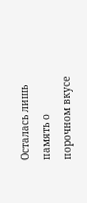Осталась лишь память о порочном вкусе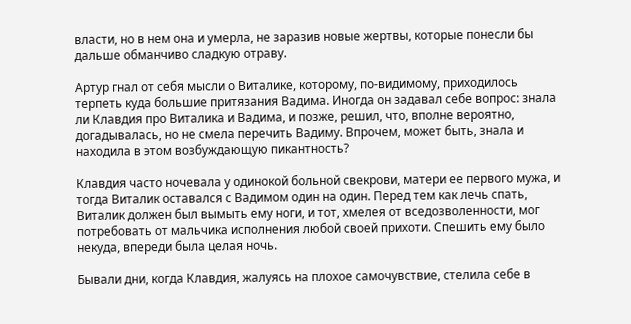власти, но в нем она и умерла, не заразив новые жертвы, которые понесли бы дальше обманчиво сладкую отраву.

Артур гнал от себя мысли о Виталике, которому, по-видимому, приходилось терпеть куда большие притязания Вадима. Иногда он задавал себе вопрос: знала ли Клавдия про Виталика и Вадима, и позже, решил, что, вполне вероятно, догадывалась, но не смела перечить Вадиму. Впрочем, может быть, знала и находила в этом возбуждающую пикантность?

Клавдия часто ночевала у одинокой больной свекрови, матери ее первого мужа, и тогда Виталик оставался с Вадимом один на один. Перед тем как лечь спать, Виталик должен был вымыть ему ноги, и тот, хмелея от вседозволенности, мог потребовать от мальчика исполнения любой своей прихоти. Спешить ему было некуда, впереди была целая ночь.

Бывали дни, когда Клавдия, жалуясь на плохое самочувствие, стелила себе в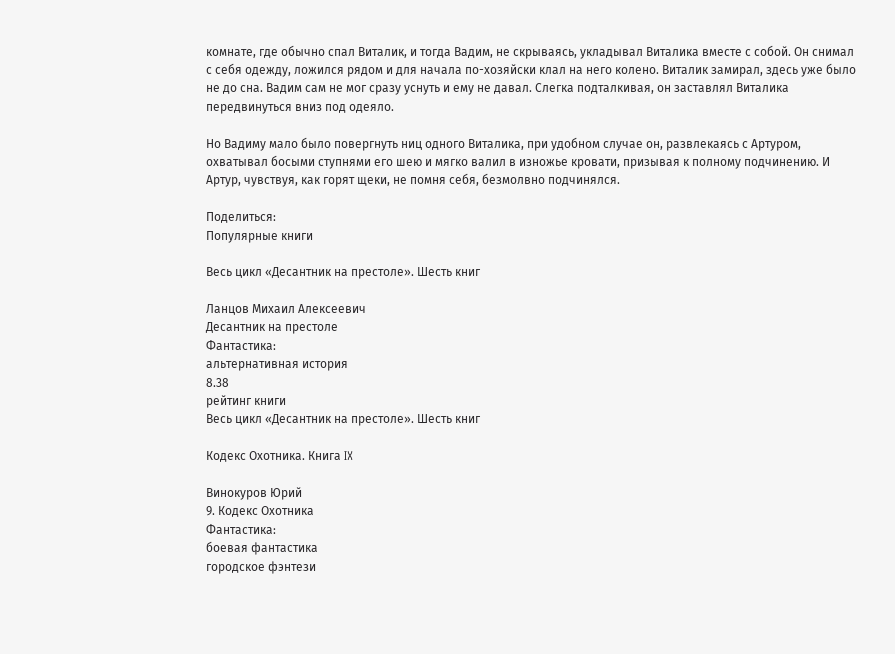комнате, где обычно спал Виталик, и тогда Вадим, не скрываясь, укладывал Виталика вместе с собой. Он снимал с себя одежду, ложился рядом и для начала по-хозяйски клал на него колено. Виталик замирал, здесь уже было не до сна. Вадим сам не мог сразу уснуть и ему не давал. Слегка подталкивая, он заставлял Виталика передвинуться вниз под одеяло.

Но Вадиму мало было повергнуть ниц одного Виталика, при удобном случае он, развлекаясь с Артуром, охватывал босыми ступнями его шею и мягко валил в изножье кровати, призывая к полному подчинению. И Артур, чувствуя, как горят щеки, не помня себя, безмолвно подчинялся.

Поделиться:
Популярные книги

Весь цикл «Десантник на престоле». Шесть книг

Ланцов Михаил Алексеевич
Десантник на престоле
Фантастика:
альтернативная история
8.38
рейтинг книги
Весь цикл «Десантник на престоле». Шесть книг

Кодекс Охотника. Книга IX

Винокуров Юрий
9. Кодекс Охотника
Фантастика:
боевая фантастика
городское фэнтези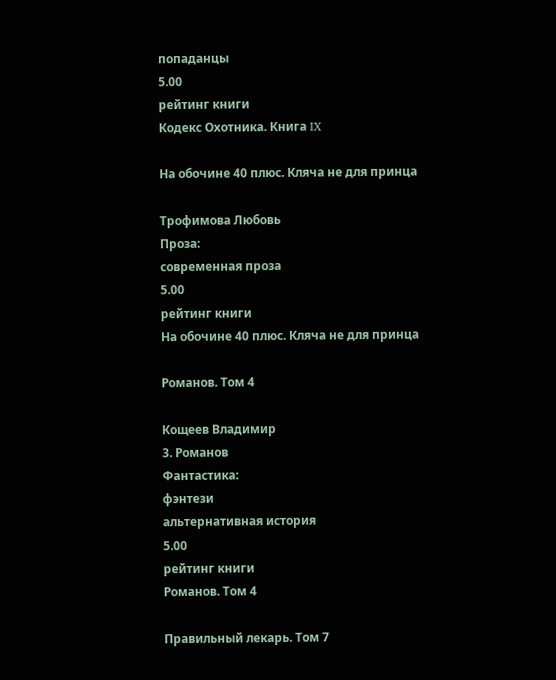попаданцы
5.00
рейтинг книги
Кодекс Охотника. Книга IX

На обочине 40 плюс. Кляча не для принца

Трофимова Любовь
Проза:
современная проза
5.00
рейтинг книги
На обочине 40 плюс. Кляча не для принца

Романов. Том 4

Кощеев Владимир
3. Романов
Фантастика:
фэнтези
альтернативная история
5.00
рейтинг книги
Романов. Том 4

Правильный лекарь. Том 7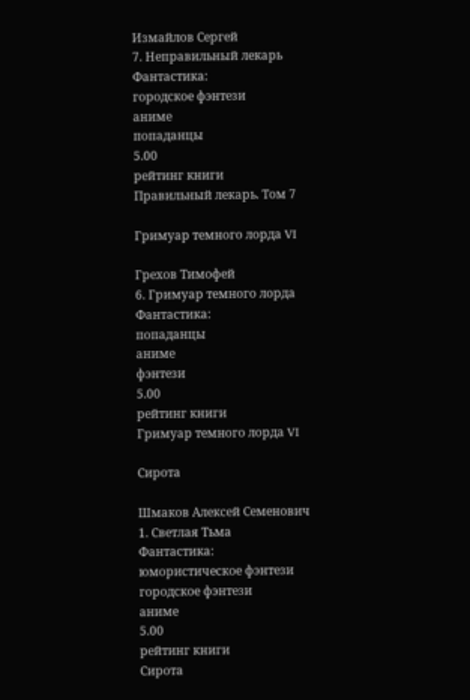Измайлов Сергей
7. Неправильный лекарь
Фантастика:
городское фэнтези
аниме
попаданцы
5.00
рейтинг книги
Правильный лекарь. Том 7

Гримуар темного лорда VI

Грехов Тимофей
6. Гримуар темного лорда
Фантастика:
попаданцы
аниме
фэнтези
5.00
рейтинг книги
Гримуар темного лорда VI

Сирота

Шмаков Алексей Семенович
1. Светлая Тьма
Фантастика:
юмористическое фэнтези
городское фэнтези
аниме
5.00
рейтинг книги
Сирота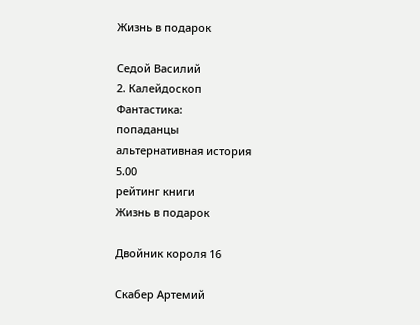Жизнь в подарок

Седой Василий
2. Калейдоскоп
Фантастика:
попаданцы
альтернативная история
5.00
рейтинг книги
Жизнь в подарок

Двойник короля 16

Скабер Артемий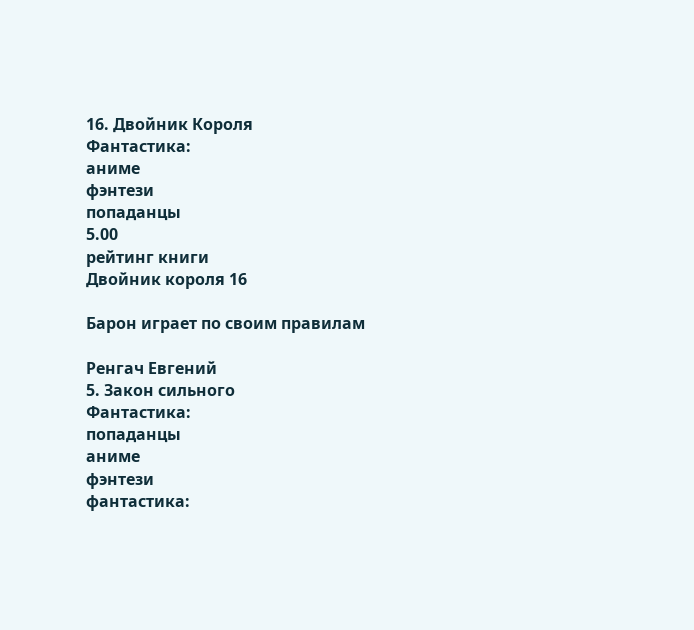16. Двойник Короля
Фантастика:
аниме
фэнтези
попаданцы
5.00
рейтинг книги
Двойник короля 16

Барон играет по своим правилам

Ренгач Евгений
5. Закон сильного
Фантастика:
попаданцы
аниме
фэнтези
фантастика: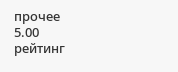прочее
5.00
рейтинг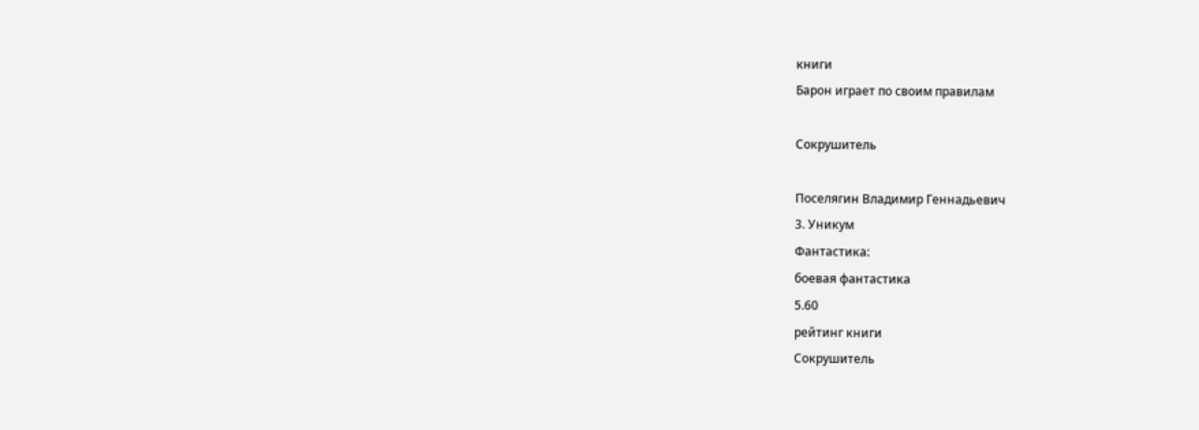книги
Барон играет по своим правилам

Сокрушитель

Поселягин Владимир Геннадьевич
3. Уникум
Фантастика:
боевая фантастика
5.60
рейтинг книги
Сокрушитель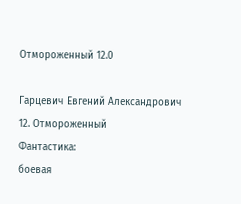Отмороженный 12.0

Гарцевич Евгений Александрович
12. Отмороженный
Фантастика:
боевая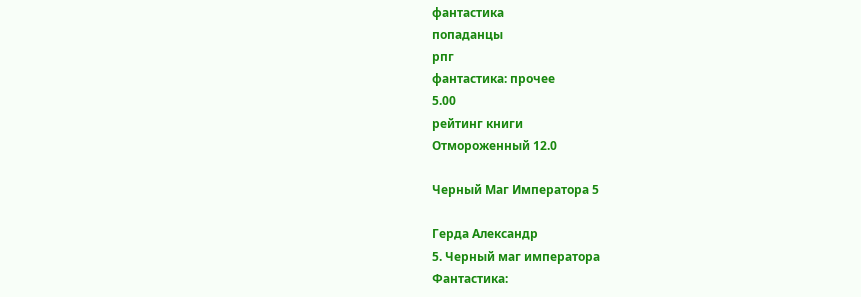фантастика
попаданцы
рпг
фантастика: прочее
5.00
рейтинг книги
Отмороженный 12.0

Черный Маг Императора 5

Герда Александр
5. Черный маг императора
Фантастика: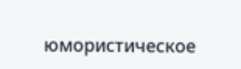юмористическое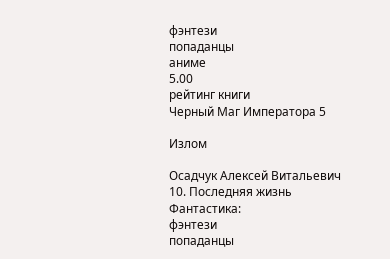фэнтези
попаданцы
аниме
5.00
рейтинг книги
Черный Маг Императора 5

Излом

Осадчук Алексей Витальевич
10. Последняя жизнь
Фантастика:
фэнтези
попаданцы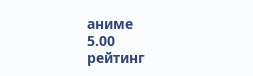аниме
5.00
рейтинг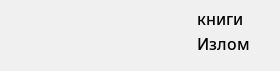книги
Излом